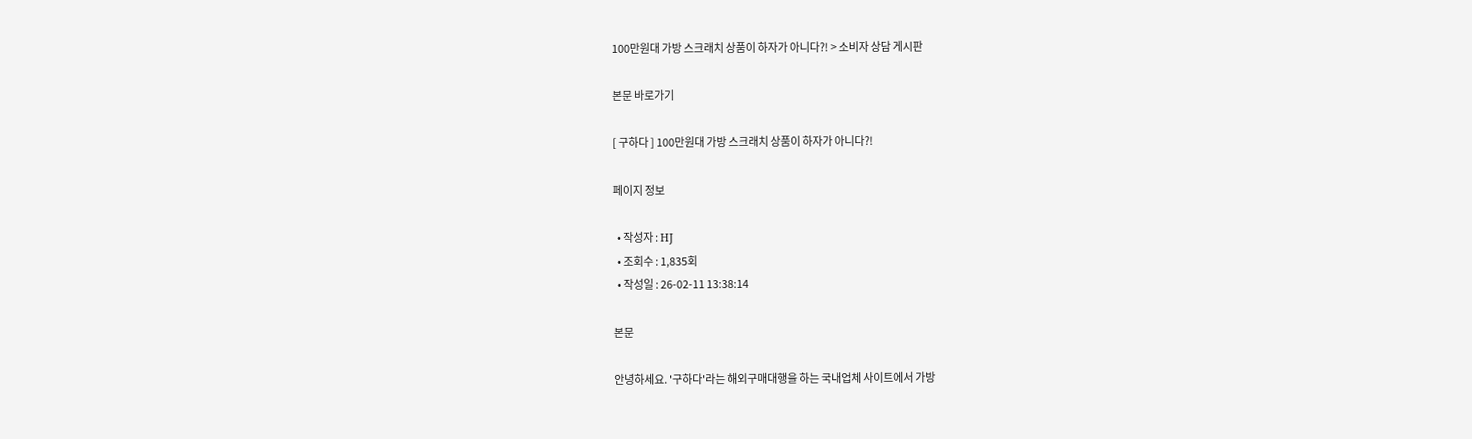100만원대 가방 스크래치 상품이 하자가 아니다?! > 소비자 상담 게시판

본문 바로가기

[ 구하다 ] 100만원대 가방 스크래치 상품이 하자가 아니다?!

페이지 정보

  • 작성자 : HJ
  • 조회수 : 1,835회
  • 작성일 : 26-02-11 13:38:14

본문

안녕하세요. '구하다'라는 해외구매대행을 하는 국내업체 사이트에서 가방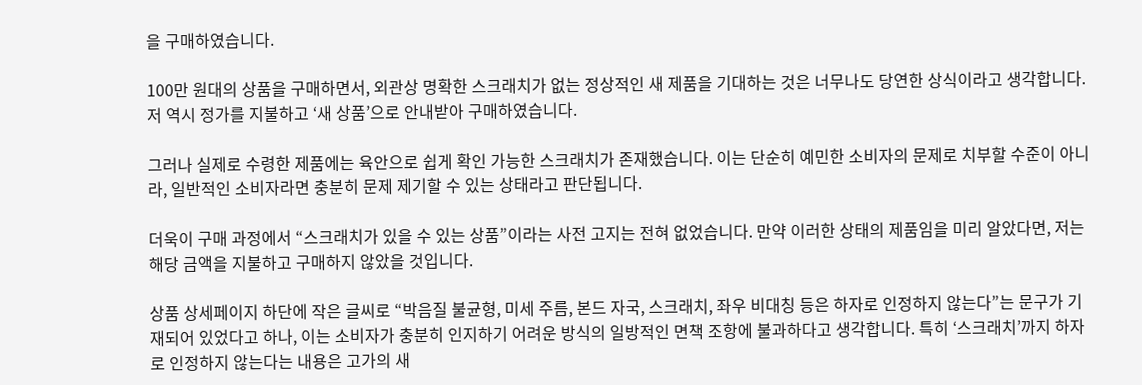을 구매하였습니다.

100만 원대의 상품을 구매하면서, 외관상 명확한 스크래치가 없는 정상적인 새 제품을 기대하는 것은 너무나도 당연한 상식이라고 생각합니다.
저 역시 정가를 지불하고 ‘새 상품’으로 안내받아 구매하였습니다.

그러나 실제로 수령한 제품에는 육안으로 쉽게 확인 가능한 스크래치가 존재했습니다. 이는 단순히 예민한 소비자의 문제로 치부할 수준이 아니라, 일반적인 소비자라면 충분히 문제 제기할 수 있는 상태라고 판단됩니다.

더욱이 구매 과정에서 “스크래치가 있을 수 있는 상품”이라는 사전 고지는 전혀 없었습니다. 만약 이러한 상태의 제품임을 미리 알았다면, 저는 해당 금액을 지불하고 구매하지 않았을 것입니다.

상품 상세페이지 하단에 작은 글씨로 “박음질 불균형, 미세 주름, 본드 자국, 스크래치, 좌우 비대칭 등은 하자로 인정하지 않는다”는 문구가 기재되어 있었다고 하나, 이는 소비자가 충분히 인지하기 어려운 방식의 일방적인 면책 조항에 불과하다고 생각합니다. 특히 ‘스크래치’까지 하자로 인정하지 않는다는 내용은 고가의 새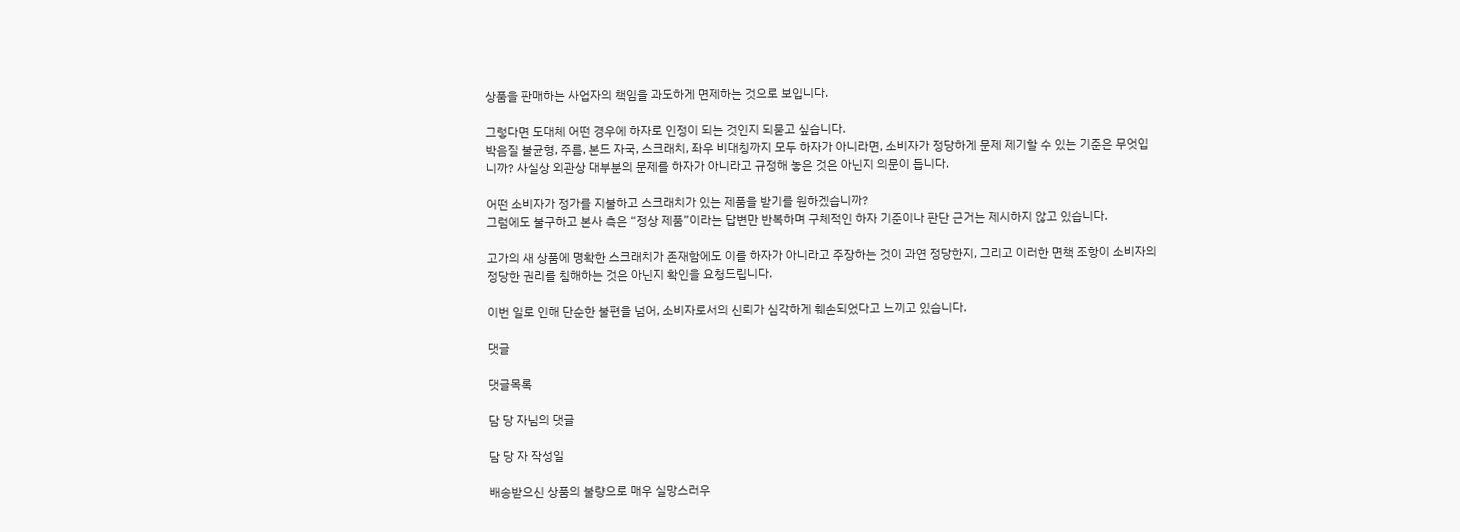상품을 판매하는 사업자의 책임을 과도하게 면제하는 것으로 보입니다.

그렇다면 도대체 어떤 경우에 하자로 인정이 되는 것인지 되묻고 싶습니다.
박음질 불균형, 주름, 본드 자국, 스크래치, 좌우 비대칭까지 모두 하자가 아니라면, 소비자가 정당하게 문제 제기할 수 있는 기준은 무엇입니까? 사실상 외관상 대부분의 문제를 하자가 아니라고 규정해 놓은 것은 아닌지 의문이 듭니다.

어떤 소비자가 정가를 지불하고 스크래치가 있는 제품을 받기를 원하겠습니까?
그럼에도 불구하고 본사 측은 “정상 제품”이라는 답변만 반복하며 구체적인 하자 기준이나 판단 근거는 제시하지 않고 있습니다.

고가의 새 상품에 명확한 스크래치가 존재함에도 이를 하자가 아니라고 주장하는 것이 과연 정당한지, 그리고 이러한 면책 조항이 소비자의 정당한 권리를 침해하는 것은 아닌지 확인을 요청드립니다.

이번 일로 인해 단순한 불편을 넘어, 소비자로서의 신뢰가 심각하게 훼손되었다고 느끼고 있습니다.

댓글

댓글목록

담 당 자님의 댓글

담 당 자 작성일

배송받으신 상품의 불량으로 매우 실망스러우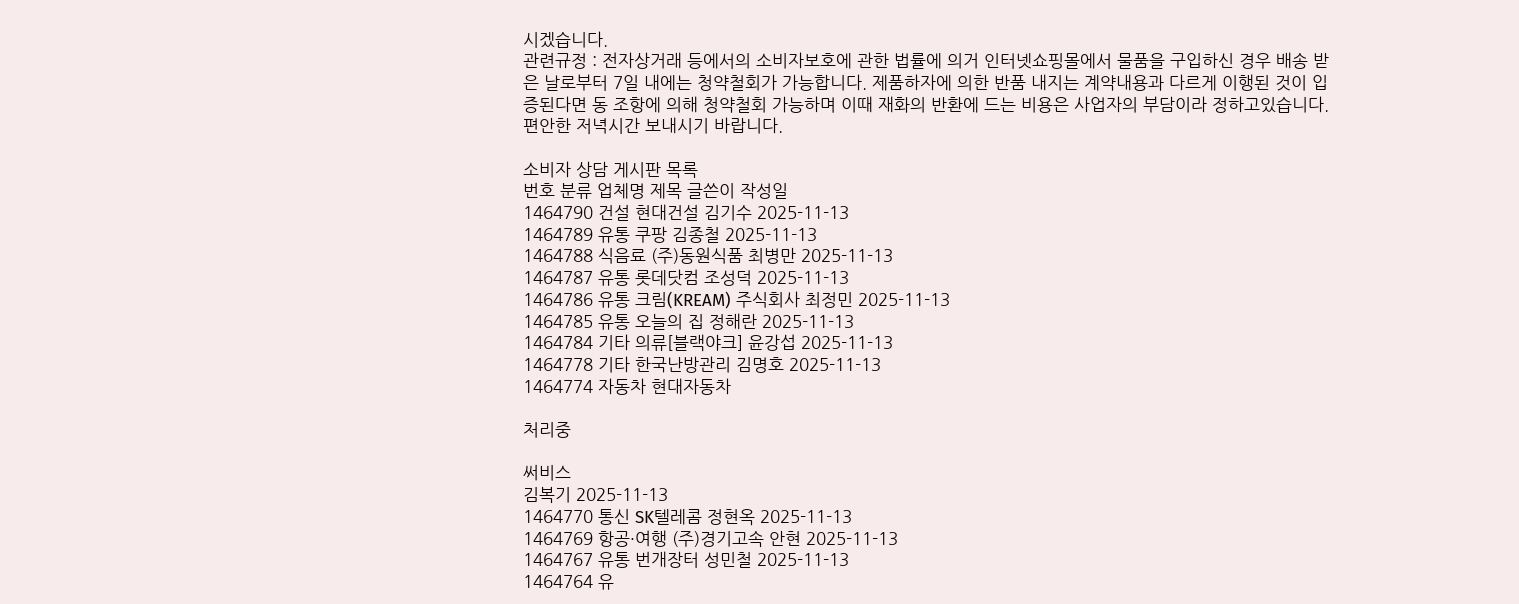시겠습니다.
관련규정 : 전자상거래 등에서의 소비자보호에 관한 법률에 의거 인터넷쇼핑몰에서 물품을 구입하신 경우 배송 받은 날로부터 7일 내에는 청약철회가 가능합니다. 제품하자에 의한 반품 내지는 계약내용과 다르게 이행된 것이 입증된다면 동 조항에 의해 청약철회 가능하며 이때 재화의 반환에 드는 비용은 사업자의 부담이라 정하고있습니다. 편안한 저녁시간 보내시기 바랍니다.

소비자 상담 게시판 목록
번호 분류 업체명 제목 글쓴이 작성일
1464790 건설 현대건설 김기수 2025-11-13
1464789 유통 쿠팡 김종철 2025-11-13
1464788 식음료 (주)동원식품 최병만 2025-11-13
1464787 유통 롯데닷컴 조성덕 2025-11-13
1464786 유통 크림(KREAM) 주식회사 최정민 2025-11-13
1464785 유통 오늘의 집 정해란 2025-11-13
1464784 기타 의류[블랙야크] 윤강섭 2025-11-13
1464778 기타 한국난방관리 김명호 2025-11-13
1464774 자동차 현대자동차

처리중

써비스
김복기 2025-11-13
1464770 통신 SK텔레콤 정현옥 2025-11-13
1464769 항공·여행 (주)경기고속 안현 2025-11-13
1464767 유통 번개장터 성민철 2025-11-13
1464764 유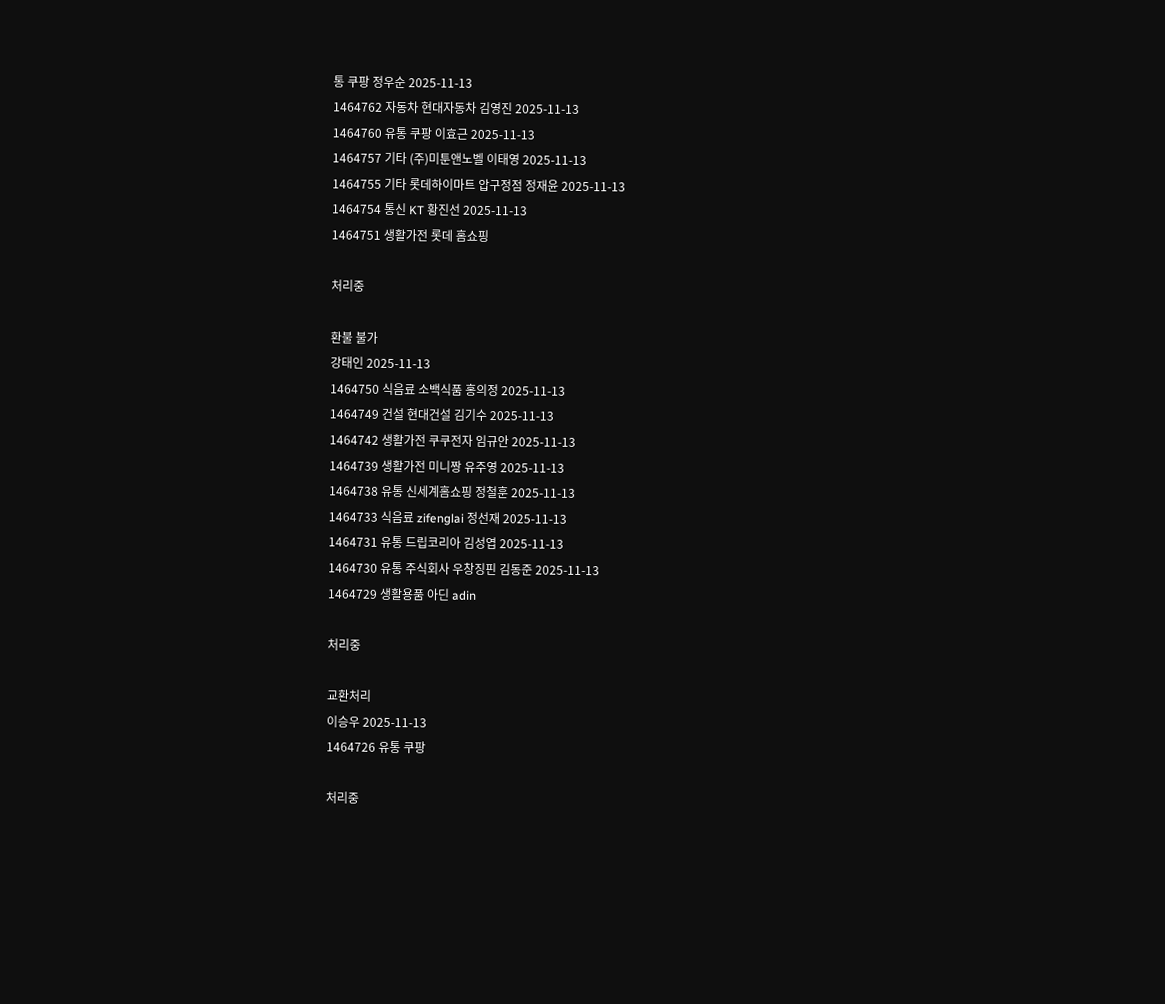통 쿠팡 정우순 2025-11-13
1464762 자동차 현대자동차 김영진 2025-11-13
1464760 유통 쿠팡 이효근 2025-11-13
1464757 기타 (주)미툰앤노벨 이태영 2025-11-13
1464755 기타 롯데하이마트 압구정점 정재윤 2025-11-13
1464754 통신 KT 황진선 2025-11-13
1464751 생활가전 롯데 홈쇼핑

처리중

환불 불가
강태인 2025-11-13
1464750 식음료 소백식품 홍의정 2025-11-13
1464749 건설 현대건설 김기수 2025-11-13
1464742 생활가전 쿠쿠전자 임규안 2025-11-13
1464739 생활가전 미니짱 유주영 2025-11-13
1464738 유통 신세계홈쇼핑 정철훈 2025-11-13
1464733 식음료 zifenglai 정선재 2025-11-13
1464731 유통 드립코리아 김성엽 2025-11-13
1464730 유통 주식회사 우창징핀 김동준 2025-11-13
1464729 생활용품 아딘 adin

처리중

교환처리
이승우 2025-11-13
1464726 유통 쿠팡

처리중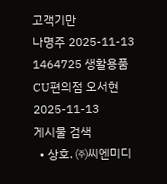고객기만
나명주 2025-11-13
1464725 생활용품 CU편의점 오서현 2025-11-13
게시물 검색
  • 상호. ㈜씨엔미디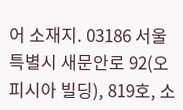어 소재지. 03186 서울특별시 새문안로 92(오피시아 빌딩), 819호, 소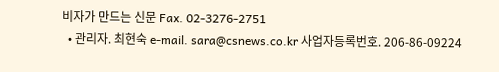비자가 만드는 신문 Fax. 02-3276-2751
  • 관리자. 최현숙 e-mail. sara@csnews.co.kr 사업자등록번호. 206-86-09224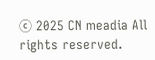ⓒ 2025 CN meadia All rights reserved.